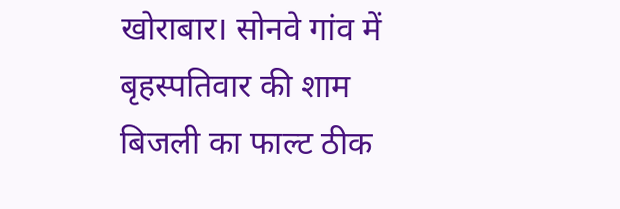खोराबार। सोनवे गांव में बृहस्पतिवार की शाम बिजली का फाल्ट ठीक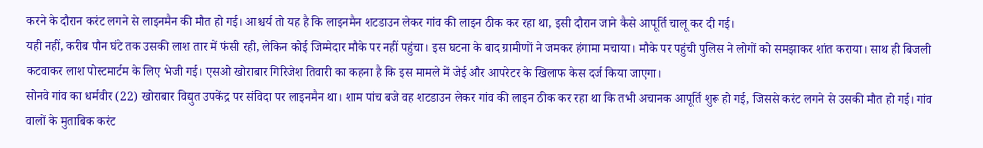करने के दौरान करंट लगने से लाइनमैन की मौत हो गई। आश्चर्य तो यह है कि लाइनमैन शटडाउन लेकर गांव की लाइन ठीक कर रहा था, इसी दौरान जाने कैसे आपूर्ति चालू कर दी गई।
यही नहीं, करीब पौन घंटे तक उसकी लाश तार में फंसी रही, लेकिन कोई जिम्मेदार मौके पर नहीं पहुंचा। इस घटना के बाद ग्रामीणों ने जमकर हंगामा मचाया। मौके पर पहुंची पुलिस ने लोगों को समझाकर शांत कराया। साथ ही बिजली कटवाकर लाश पोस्टमार्टम के लिए भेजी गई। एसओ खोराबार गिरिजेश तिवारी का कहना है कि इस मामले में जेई और आपरेटर के खिलाफ केस दर्ज किया जाएगा।
सोनवे गांव का धर्मवीर (22) खोराबार विद्युत उपकेंद्र पर संविदा पर लाइनमैन था। शाम पांच बजे वह शटडाउन लेकर गांव की लाइन ठीक कर रहा था कि तभी अचानक आपूर्ति शुरू हो गई, जिससे करंट लगने से उसकी मौत हो गई। गांव वालों के मुताबिक करंट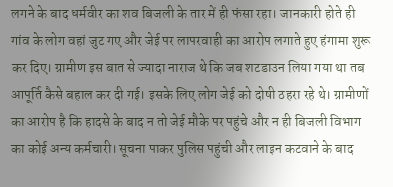लगने के बाद धर्मवीर का शव बिजली के तार में ही फंसा रहा। जानकारी होते ही गांव के लोग वहां जुट गए और जेई पर लापरवाही का आरोप लगाते हुए हंगामा शुरू कर दिए। ग्रामीण इस बात से ज्यादा नाराज थे कि जब शटडाउन लिया गया था तब आपूर्ति कैसे बहाल कर दी गई। इसके लिए लोग जेई को दोषी ठहरा रहे थे। ग्रामीणों का आरोप है कि हादसे के बाद न तो जेई मौके पर पहुंचे और न ही बिजली विभाग का कोई अन्य कर्मचारी। सूचना पाकर पुलिस पहुंची और लाइन कटवाने के बाद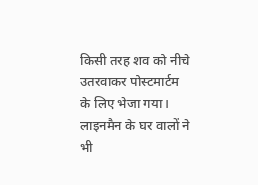किसी तरह शव को नीचे उतरवाकर पोस्टमार्टम के लिए भेजा गया। लाइनमैन के घर वालों ने भी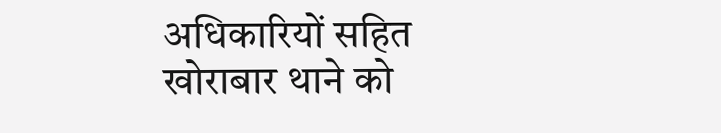अधिकारियों सहित खोराबार थाने को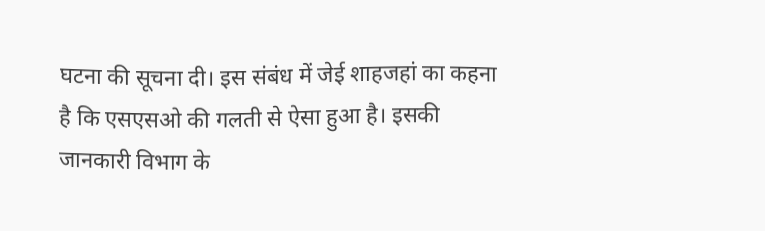घटना की सूचना दी। इस संबंध में जेई शाहजहां का कहना है कि एसएसओ की गलती से ऐसा हुआ है। इसकी जानकारी विभाग के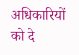अधिकारियों को दे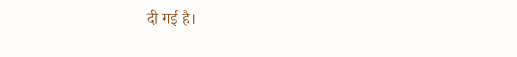दी गई है।